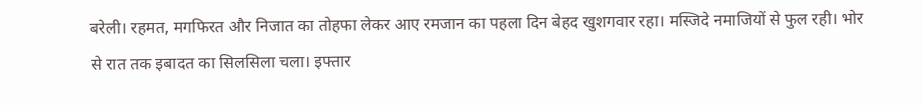बरेली। रहमत, मगफिरत और निजात का तोहफा लेकर आए रमजान का पहला दिन बेहद खुशगवार रहा। मस्जिदे नमाजियों से फुल रही। भोर से रात तक इबादत का सिलसिला चला। इफ्तार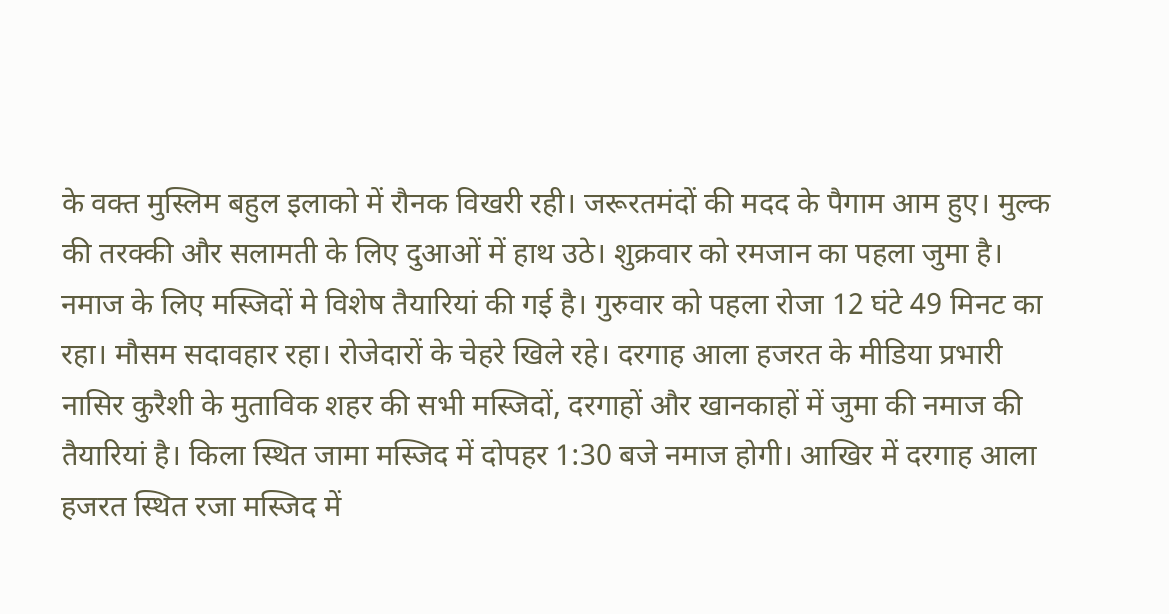के वक्त मुस्लिम बहुल इलाको में रौनक विखरी रही। जरूरतमंदों की मदद के पैगाम आम हुए। मुल्क की तरक्की और सलामती के लिए दुआओं में हाथ उठे। शुक्रवार को रमजान का पहला जुमा है। नमाज के लिए मस्जिदों मे विशेष तैयारियां की गई है। गुरुवार को पहला रोजा 12 घंटे 49 मिनट का रहा। मौसम सदावहार रहा। रोजेदारों के चेहरे खिले रहे। दरगाह आला हजरत के मीडिया प्रभारी नासिर कुरैशी के मुताविक शहर की सभी मस्जिदों, दरगाहों और खानकाहों में जुमा की नमाज की तैयारियां है। किला स्थित जामा मस्जिद में दोपहर 1:30 बजे नमाज होगी। आखिर में दरगाह आला हजरत स्थित रजा मस्जिद में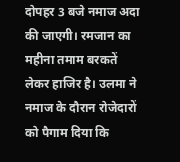दोपहर 3 बजे नमाज अदा की जाएगी। रमजान का महीना तमाम बरकतें लेकर हाजिर है। उलमा ने नमाज के दौरान रोजेदारों को पैगाम दिया कि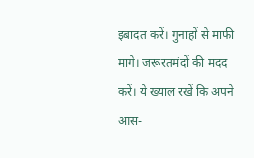इबादत करें। गुनाहों से माफी मागे। जरूरतमंदों की मदद करें। ये ख्याल रखें कि अपने आस-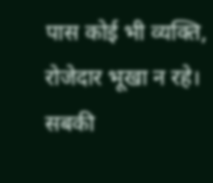पास कोई भी व्यक्ति, रोजेदार भूखा न रहे। सबकी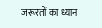जरूरतों का ध्यान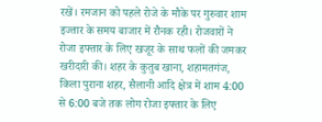रखें। रमजान को पहले रोजे के मौके पर गुरुवार शाम इज्तार के समय बाजार में रौनक रही। रोजवारों ने रोजा इफ्तार के लिए खजूर के साथ फलों की जमकर खरीदारी की। शहर के कुतुब खाना, शहामतगंज, किला पुराना शहर, सैलानी आदि क्षेत्र में शाम 4:00 से 6:00 बजे तक लोग रोजा इफ्तार के लिए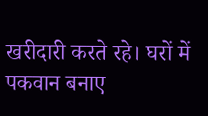खरीदारी करते रहे। घरों में पकवान बनाए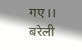गए।।
बरेली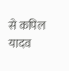से कपिल यादव